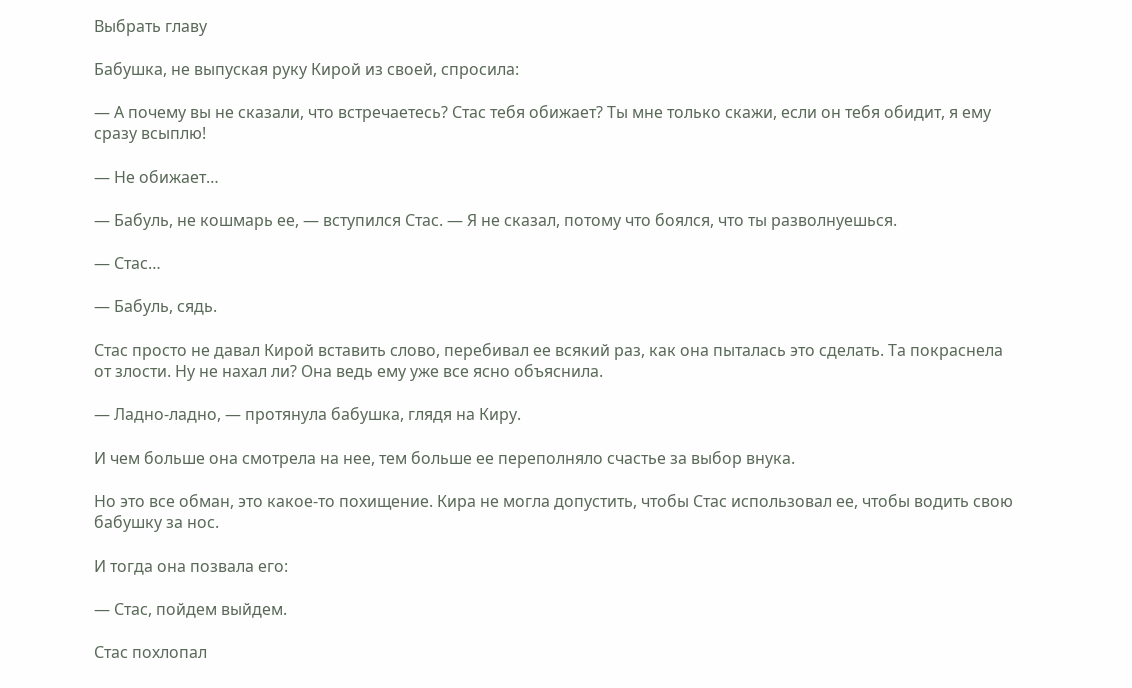Выбрать главу

Бабушка, не выпуская руку Кирой из своей, спросила:

— А почему вы не сказали, что встречаетесь? Стас тебя обижает? Ты мне только скажи, если он тебя обидит, я ему сразу всыплю!

— Не обижает…

— Бабуль, не кошмарь ее, — вступился Стас. — Я не сказал, потому что боялся, что ты разволнуешься.

— Стас…

— Бабуль, сядь.

Стас просто не давал Кирой вставить слово, перебивал ее всякий раз, как она пыталась это сделать. Та покраснела от злости. Ну не нахал ли? Она ведь ему уже все ясно объяснила.

— Ладно-ладно, — протянула бабушка, глядя на Киру.

И чем больше она смотрела на нее, тем больше ее переполняло счастье за выбор внука.

Но это все обман, это какое-то похищение. Кира не могла допустить, чтобы Стас использовал ее, чтобы водить свою бабушку за нос.

И тогда она позвала его:

— Стас, пойдем выйдем.

Стас похлопал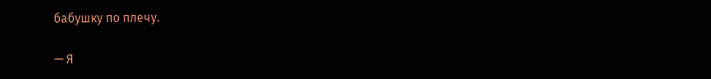бабушку по плечу.

— Я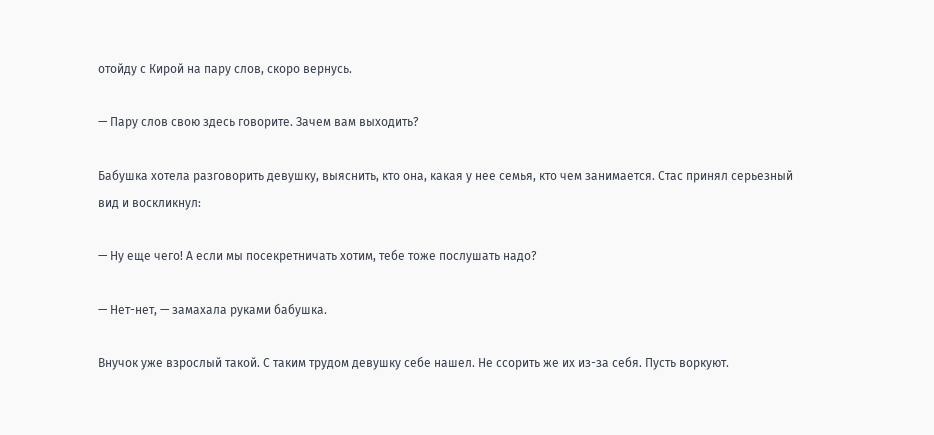отойду с Кирой на пару слов, скоро вернусь.

— Пару слов свою здесь говорите. Зачем вам выходить?

Бабушка хотела разговорить девушку, выяснить, кто она, какая у нее семья, кто чем занимается. Стас принял серьезный вид и воскликнул:

— Ну еще чего! А если мы посекретничать хотим, тебе тоже послушать надо?

— Нет-нет, — замахала руками бабушка.

Внучок уже взрослый такой. С таким трудом девушку себе нашел. Не ссорить же их из-за себя. Пусть воркуют.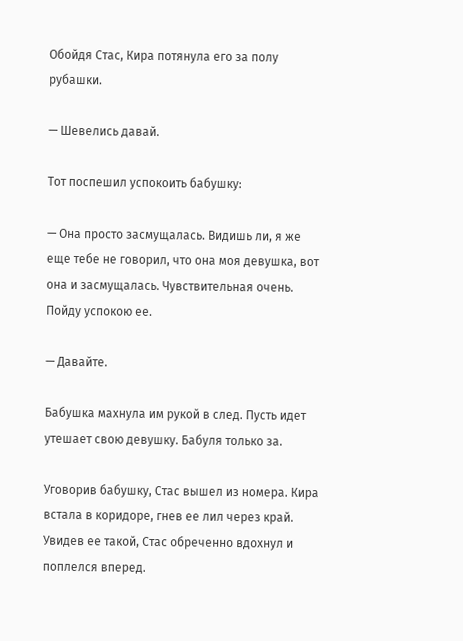Обойдя Стас, Кира потянула его за полу рубашки.

— Шевелись давай.

Тот поспешил успокоить бабушку:

— Она просто засмущалась. Видишь ли, я же еще тебе не говорил, что она моя девушка, вот она и засмущалась. Чувствительная очень. Пойду успокою ее.

— Давайте.

Бабушка махнула им рукой в след. Пусть идет утешает свою девушку. Бабуля только за.

Уговорив бабушку, Стас вышел из номера. Кира встала в коридоре, гнев ее лил через край. Увидев ее такой, Стас обреченно вдохнул и поплелся вперед.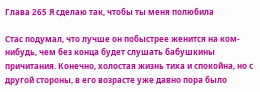Глава 265 Я сделаю так, чтобы ты меня полюбила

Стас подумал, что лучше он побыстрее женится на ком-нибудь, чем без конца будет слушать бабушкины причитания. Конечно, холостая жизнь тиха и спокойна, но с другой стороны, в его возрасте уже давно пора было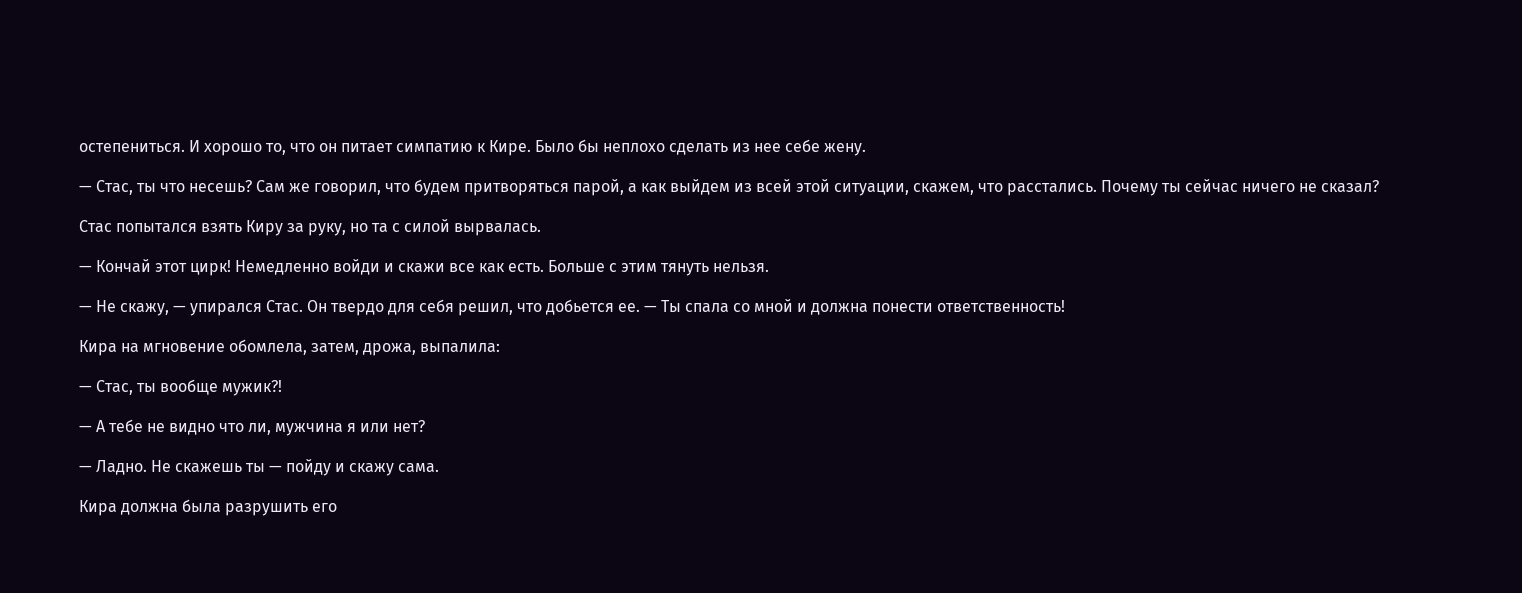остепениться. И хорошо то, что он питает симпатию к Кире. Было бы неплохо сделать из нее себе жену.

— Стас, ты что несешь? Сам же говорил, что будем притворяться парой, а как выйдем из всей этой ситуации, скажем, что расстались. Почему ты сейчас ничего не сказал?

Стас попытался взять Киру за руку, но та с силой вырвалась.

— Кончай этот цирк! Немедленно войди и скажи все как есть. Больше с этим тянуть нельзя.

— Не скажу, — упирался Стас. Он твердо для себя решил, что добьется ее. — Ты спала со мной и должна понести ответственность!

Кира на мгновение обомлела, затем, дрожа, выпалила:

— Стас, ты вообще мужик?!

— А тебе не видно что ли, мужчина я или нет?

— Ладно. Не скажешь ты — пойду и скажу сама.

Кира должна была разрушить его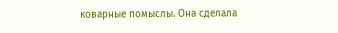коварные помыслы. Она сделала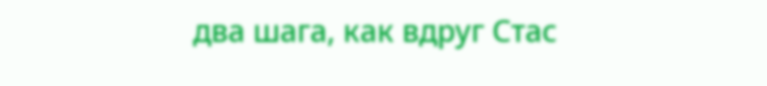два шага, как вдруг Стас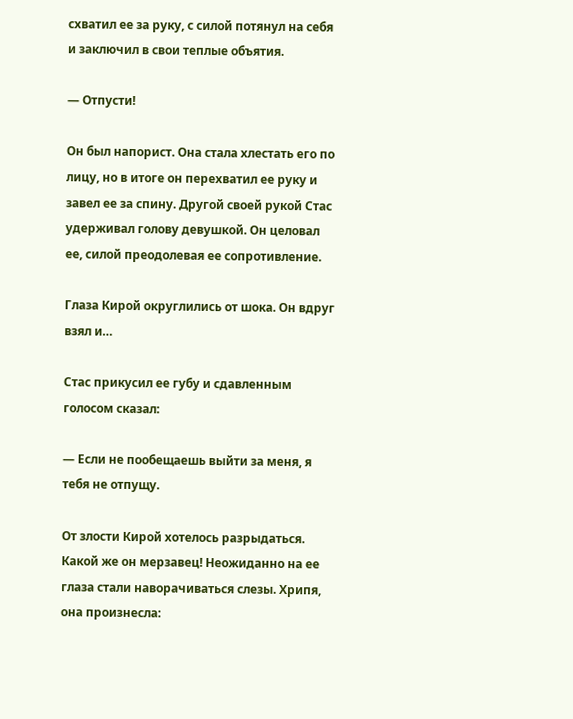схватил ее за руку, с силой потянул на себя и заключил в свои теплые объятия.

— Отпусти!

Он был напорист. Она стала хлестать его по лицу, но в итоге он перехватил ее руку и завел ее за спину. Другой своей рукой Стас удерживал голову девушкой. Он целовал ее, силой преодолевая ее сопротивление.

Глаза Кирой округлились от шока. Он вдруг взял и…

Стас прикусил ее губу и сдавленным голосом сказал:

— Если не пообещаешь выйти за меня, я тебя не отпущу.

От злости Кирой хотелось разрыдаться. Какой же он мерзавец! Неожиданно на ее глаза стали наворачиваться слезы. Хрипя, она произнесла: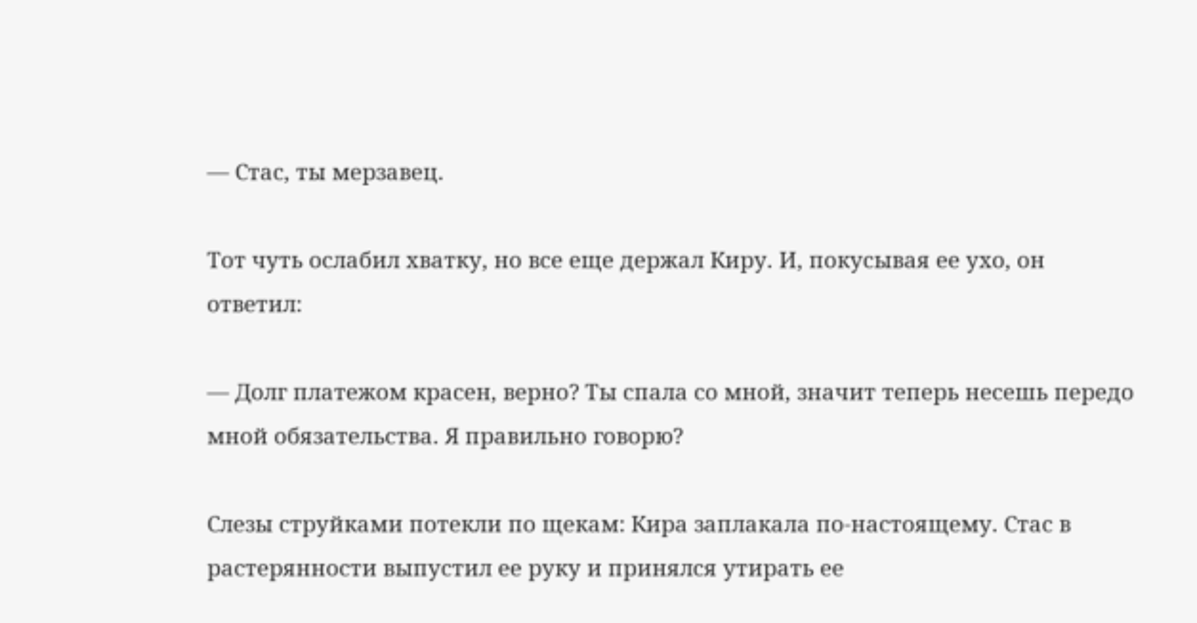— Стас, ты мерзавец.

Тот чуть ослабил хватку, но все еще держал Киру. И, покусывая ее ухо, он ответил:

— Долг платежом красен, верно? Ты спала со мной, значит теперь несешь передо мной обязательства. Я правильно говорю?

Слезы струйками потекли по щекам: Кира заплакала по-настоящему. Стас в растерянности выпустил ее руку и принялся утирать ее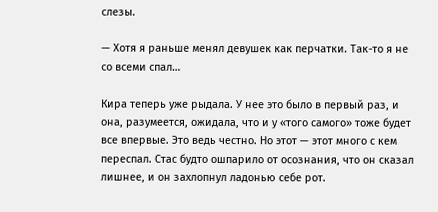слезы.

— Хотя я раньше менял девушек как перчатки. Так-то я не со всеми спал…

Кира теперь уже рыдала. У нее это было в первый раз, и она, разумеется, ожидала, что и у «того самого» тоже будет все впервые. Это ведь честно. Но этот — этот много с кем переспал. Стас будто ошпарило от осознания, что он сказал лишнее, и он захлопнул ладонью себе рот.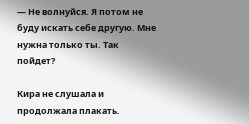— Не волнуйся. Я потом не буду искать себе другую. Мне нужна только ты. Так пойдет?

Кира не слушала и продолжала плакать.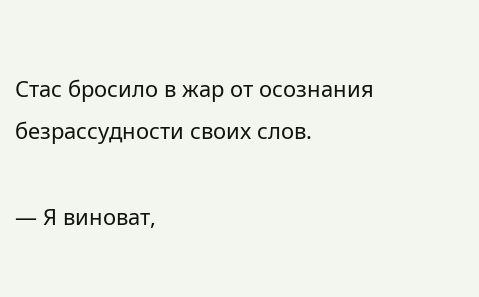Стас бросило в жар от осознания безрассудности своих слов.

— Я виноват,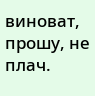виноват, прошу, не плач.